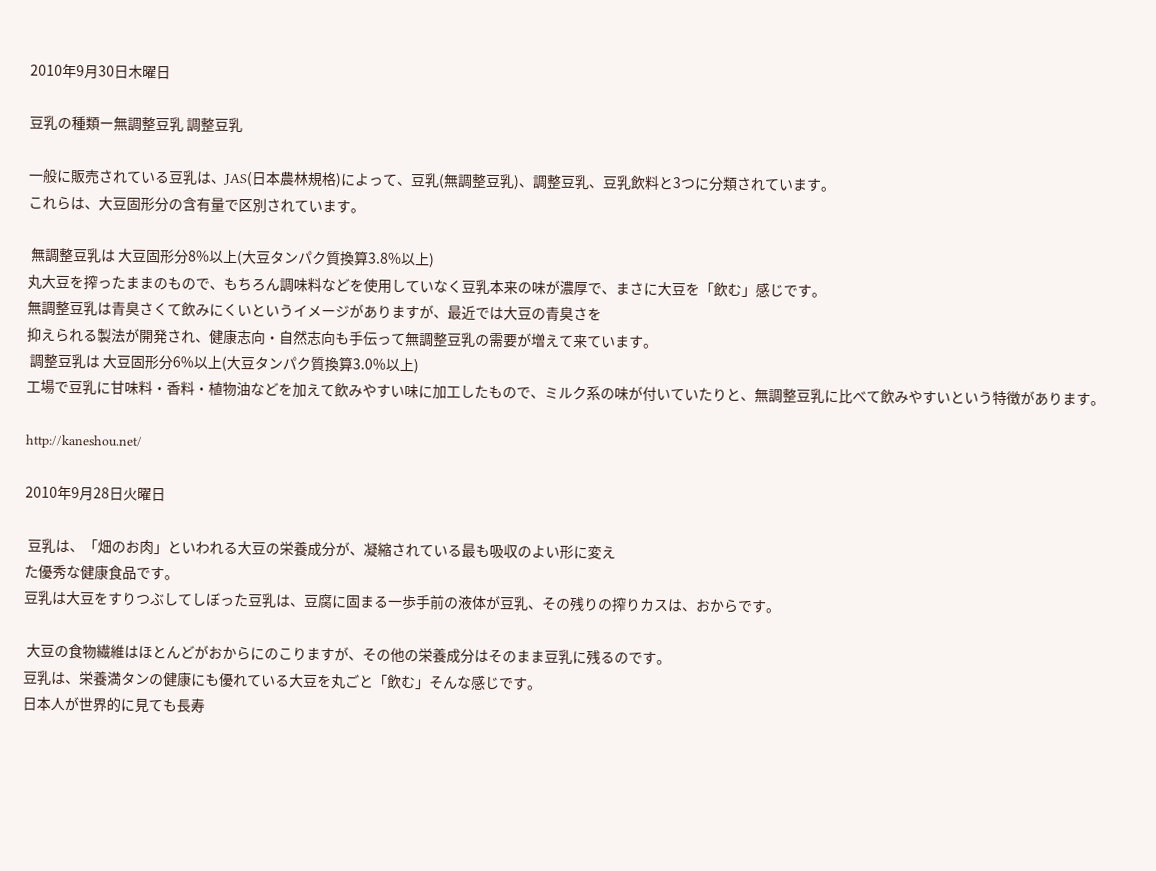2010年9月30日木曜日

豆乳の種類ー無調整豆乳 調整豆乳

一般に販売されている豆乳は、JAS(日本農林規格)によって、豆乳(無調整豆乳)、調整豆乳、豆乳飲料と3つに分類されています。
これらは、大豆固形分の含有量で区別されています。

 無調整豆乳は 大豆固形分8%以上(大豆タンパク質換算3.8%以上)
丸大豆を搾ったままのもので、もちろん調味料などを使用していなく豆乳本来の味が濃厚で、まさに大豆を「飲む」感じです。
無調整豆乳は青臭さくて飲みにくいというイメージがありますが、最近では大豆の青臭さを
抑えられる製法が開発され、健康志向・自然志向も手伝って無調整豆乳の需要が増えて来ています。
 調整豆乳は 大豆固形分6%以上(大豆タンパク質換算3.0%以上)
工場で豆乳に甘味料・香料・植物油などを加えて飲みやすい味に加工したもので、ミルク系の味が付いていたりと、無調整豆乳に比べて飲みやすいという特徴があります。

http://kaneshou.net/

2010年9月28日火曜日

 豆乳は、「畑のお肉」といわれる大豆の栄養成分が、凝縮されている最も吸収のよい形に変え
た優秀な健康食品です。
豆乳は大豆をすりつぶしてしぼった豆乳は、豆腐に固まる一歩手前の液体が豆乳、その残りの搾りカスは、おからです。

 大豆の食物繊維はほとんどがおからにのこりますが、その他の栄養成分はそのまま豆乳に残るのです。
豆乳は、栄養満タンの健康にも優れている大豆を丸ごと「飲む」そんな感じです。
日本人が世界的に見ても長寿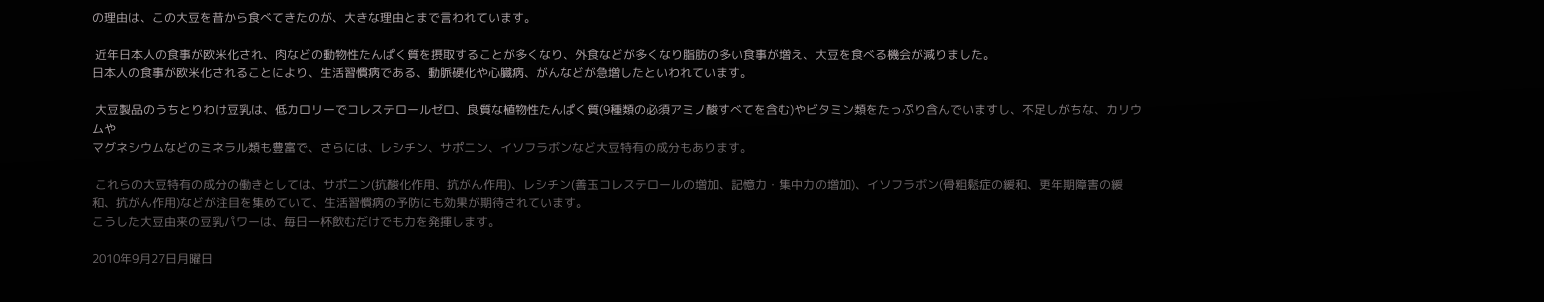の理由は、この大豆を昔から食べてきたのが、大きな理由とまで言われています。

 近年日本人の食事が欧米化され、肉などの動物性たんぱく質を摂取することが多くなり、外食などが多くなり脂肪の多い食事が増え、大豆を食べる機会が減りました。
日本人の食事が欧米化されることにより、生活習慣病である、動脈硬化や心臓病、がんなどが急増したといわれています。

 大豆製品のうちとりわけ豆乳は、低カロリーでコレステロールゼロ、良質な植物性たんぱく質(9種類の必須アミノ酸すべてを含む)やビタミン類をたっぷり含んでいますし、不足しがちな、カリウムや
マグネシウムなどのミネラル類も豊富で、さらには、レシチン、サポニン、イソフラボンなど大豆特有の成分もあります。

 これらの大豆特有の成分の働きとしては、サポニン(抗酸化作用、抗がん作用)、レシチン(善玉コレステロールの増加、記憶力・集中力の増加)、イソフラボン(骨粗鬆症の緩和、更年期障害の緩和、抗がん作用)などが注目を集めていて、生活習慣病の予防にも効果が期待されています。
こうした大豆由来の豆乳パワーは、毎日一杯飲むだけでも力を発揮します。

2010年9月27日月曜日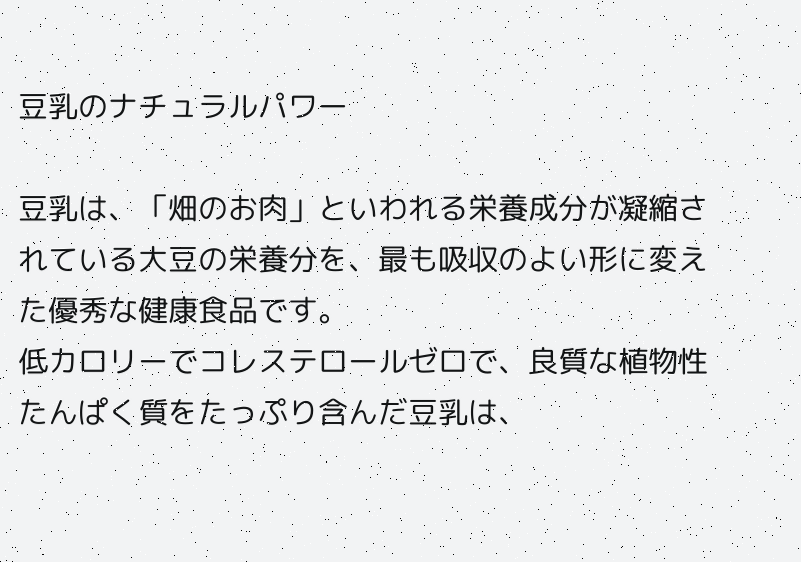豆乳のナチュラルパワー

豆乳は、「畑のお肉」といわれる栄養成分が凝縮されている大豆の栄養分を、最も吸収のよい形に変え
た優秀な健康食品です。
低カロリーでコレステロールゼロで、良質な植物性たんぱく質をたっぷり含んだ豆乳は、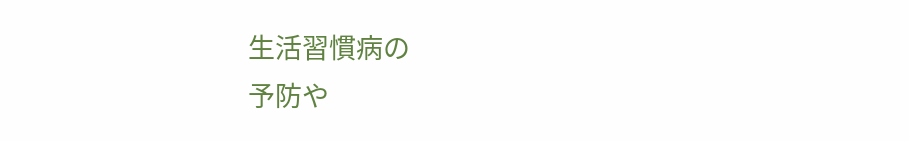生活習慣病の
予防や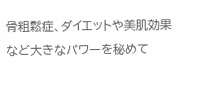骨粗鬆症、ダイエットや美肌効果など大きなパワーを秘めて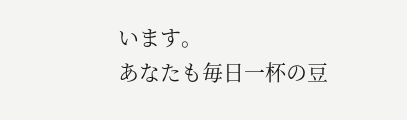います。
あなたも毎日一杯の豆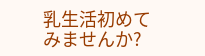乳生活初めてみませんか?